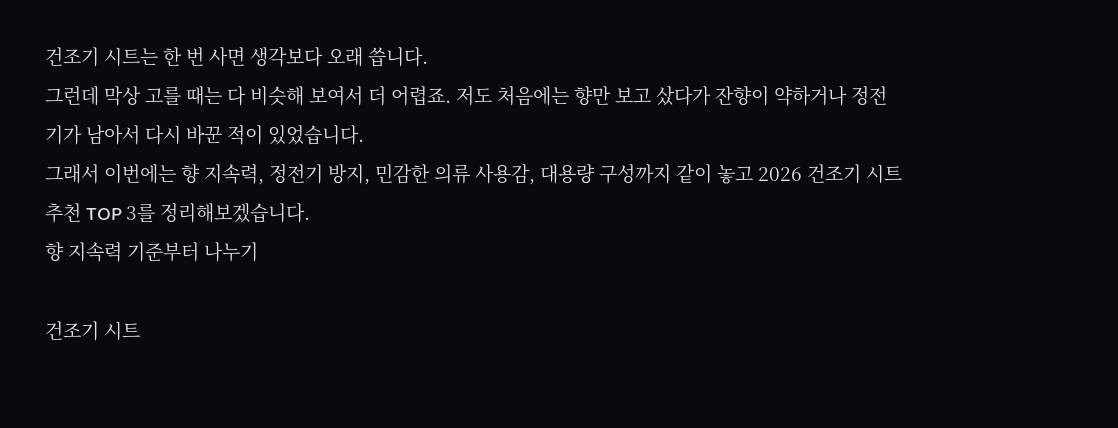건조기 시트는 한 번 사면 생각보다 오래 씁니다.
그런데 막상 고를 때는 다 비슷해 보여서 더 어렵죠. 저도 처음에는 향만 보고 샀다가 잔향이 약하거나 정전기가 남아서 다시 바꾼 적이 있었습니다.
그래서 이번에는 향 지속력, 정전기 방지, 민감한 의류 사용감, 대용량 구성까지 같이 놓고 2026 건조기 시트 추천 TOP 3를 정리해보겠습니다.
향 지속력 기준부터 나누기

건조기 시트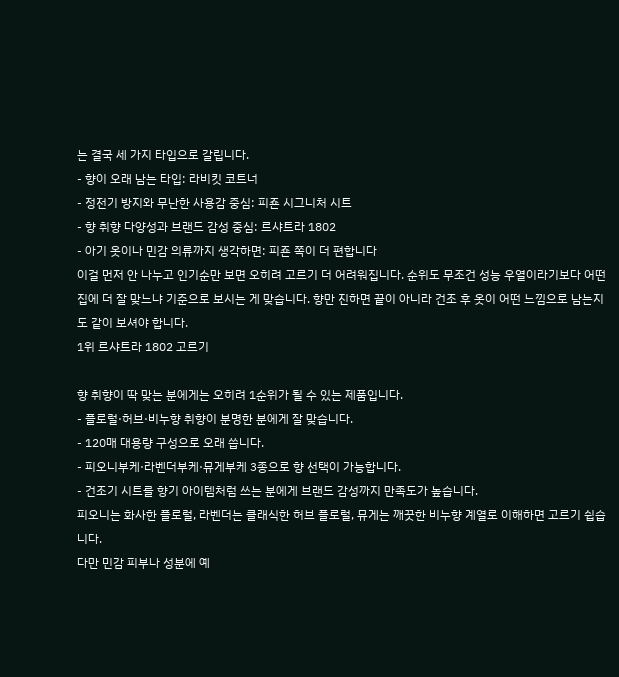는 결국 세 가지 타입으로 갈립니다.
- 향이 오래 남는 타입: 라비킷 코트너
- 정전기 방지와 무난한 사용감 중심: 피죤 시그니처 시트
- 향 취향 다양성과 브랜드 감성 중심: 르샤트라 1802
- 아기 옷이나 민감 의류까지 생각하면: 피죤 쪽이 더 편합니다
이걸 먼저 안 나누고 인기순만 보면 오히려 고르기 더 어려워집니다. 순위도 무조건 성능 우열이라기보다 어떤 집에 더 잘 맞느냐 기준으로 보시는 게 맞습니다. 향만 진하면 끝이 아니라 건조 후 옷이 어떤 느낌으로 남는지도 같이 보셔야 합니다.
1위 르샤트라 1802 고르기

향 취향이 딱 맞는 분에게는 오히려 1순위가 될 수 있는 제품입니다.
- 플로럴·허브·비누향 취향이 분명한 분에게 잘 맞습니다.
- 120매 대용량 구성으로 오래 씁니다.
- 피오니부케·라벤더부케·뮤게부케 3종으로 향 선택이 가능합니다.
- 건조기 시트를 향기 아이템처럼 쓰는 분에게 브랜드 감성까지 만족도가 높습니다.
피오니는 화사한 플로럴, 라벤더는 클래식한 허브 플로럴, 뮤게는 깨끗한 비누향 계열로 이해하면 고르기 쉽습니다.
다만 민감 피부나 성분에 예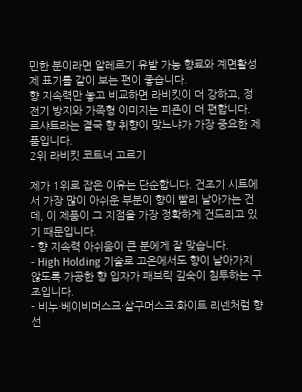민한 분이라면 알레르기 유발 가능 향료와 계면활성제 표기를 같이 보는 편이 좋습니다.
향 지속력만 놓고 비교하면 라비킷이 더 강하고, 정전기 방지와 가족형 이미지는 피죤이 더 편합니다. 르샤트라는 결국 향 취향이 맞느냐가 가장 중요한 제품입니다.
2위 라비킷 코트너 고르기

제가 1위로 잡은 이유는 단순합니다. 건조기 시트에서 가장 많이 아쉬운 부분이 향이 빨리 날아가는 건데, 이 제품이 그 지점을 가장 정확하게 건드리고 있기 때문입니다.
- 향 지속력 아쉬움이 큰 분에게 잘 맞습니다.
- High Holding 기술로 고온에서도 향이 날아가지 않도록 가공한 향 입자가 패브릭 깊숙이 침투하는 구조입니다.
- 비누·베이비머스크·살구머스크·화이트 리넨처럼 향 선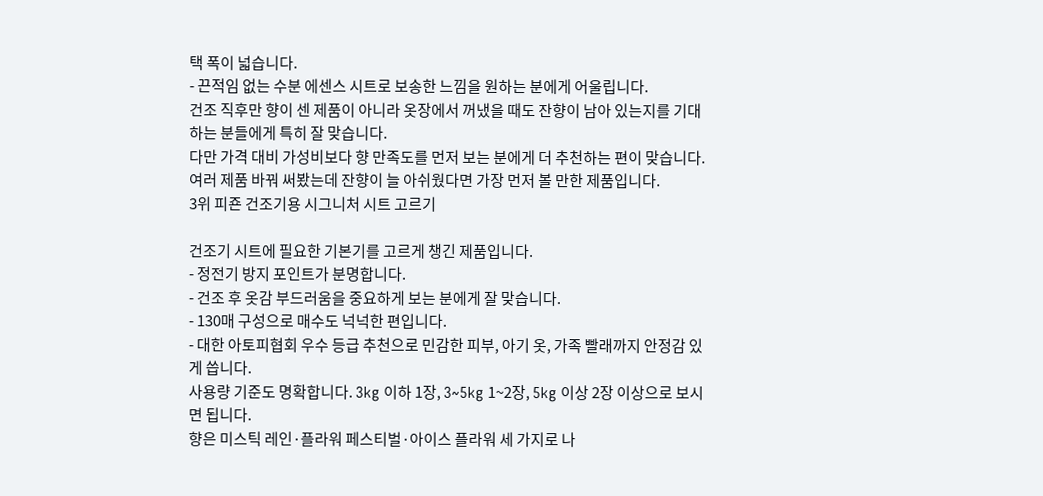택 폭이 넓습니다.
- 끈적임 없는 수분 에센스 시트로 보송한 느낌을 원하는 분에게 어울립니다.
건조 직후만 향이 센 제품이 아니라 옷장에서 꺼냈을 때도 잔향이 남아 있는지를 기대하는 분들에게 특히 잘 맞습니다.
다만 가격 대비 가성비보다 향 만족도를 먼저 보는 분에게 더 추천하는 편이 맞습니다. 여러 제품 바꿔 써봤는데 잔향이 늘 아쉬웠다면 가장 먼저 볼 만한 제품입니다.
3위 피죤 건조기용 시그니처 시트 고르기

건조기 시트에 필요한 기본기를 고르게 챙긴 제품입니다.
- 정전기 방지 포인트가 분명합니다.
- 건조 후 옷감 부드러움을 중요하게 보는 분에게 잘 맞습니다.
- 130매 구성으로 매수도 넉넉한 편입니다.
- 대한 아토피협회 우수 등급 추천으로 민감한 피부, 아기 옷, 가족 빨래까지 안정감 있게 씁니다.
사용량 기준도 명확합니다. 3kg 이하 1장, 3~5kg 1~2장, 5kg 이상 2장 이상으로 보시면 됩니다.
향은 미스틱 레인·플라워 페스티벌·아이스 플라워 세 가지로 나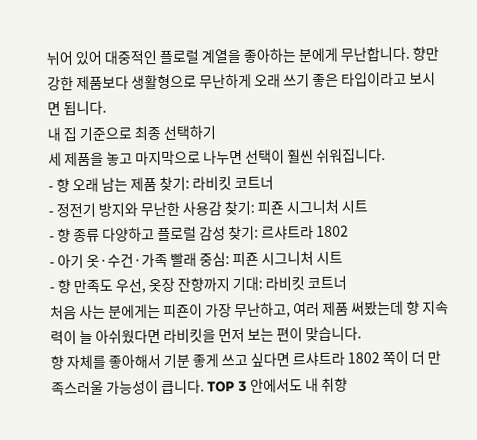뉘어 있어 대중적인 플로럴 계열을 좋아하는 분에게 무난합니다. 향만 강한 제품보다 생활형으로 무난하게 오래 쓰기 좋은 타입이라고 보시면 됩니다.
내 집 기준으로 최종 선택하기
세 제품을 놓고 마지막으로 나누면 선택이 훨씬 쉬워집니다.
- 향 오래 남는 제품 찾기: 라비킷 코트너
- 정전기 방지와 무난한 사용감 찾기: 피죤 시그니처 시트
- 향 종류 다양하고 플로럴 감성 찾기: 르샤트라 1802
- 아기 옷·수건·가족 빨래 중심: 피죤 시그니처 시트
- 향 만족도 우선, 옷장 잔향까지 기대: 라비킷 코트너
처음 사는 분에게는 피죤이 가장 무난하고, 여러 제품 써봤는데 향 지속력이 늘 아쉬웠다면 라비킷을 먼저 보는 편이 맞습니다.
향 자체를 좋아해서 기분 좋게 쓰고 싶다면 르샤트라 1802 쪽이 더 만족스러울 가능성이 큽니다. TOP 3 안에서도 내 취향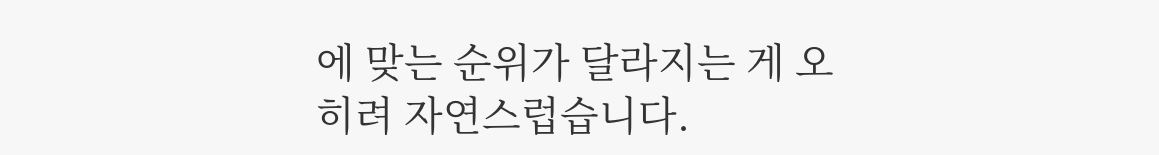에 맞는 순위가 달라지는 게 오히려 자연스럽습니다.